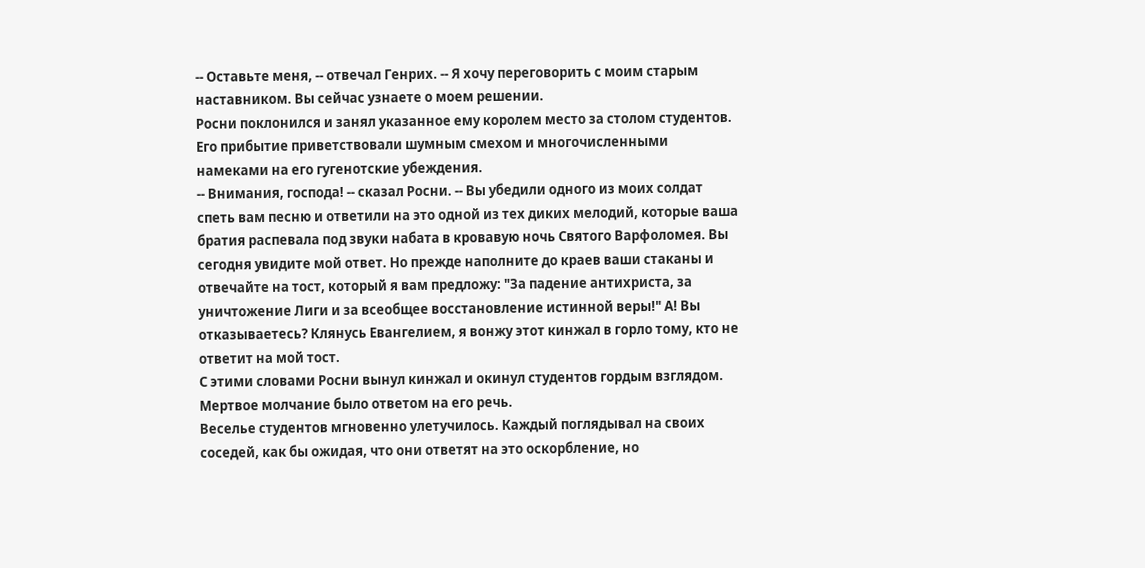-- Оставьте меня, -- отвечал Генрих. -- Я хочу переговорить с моим старым наставником. Вы сейчас узнаете о моем решении.
Росни поклонился и занял указанное ему королем место за столом студентов. Его прибытие приветствовали шумным смехом и многочисленными намеками на его гугенотские убеждения.
-- Внимания, господа! -- сказал Росни. -- Вы убедили одного из моих солдат спеть вам песню и ответили на это одной из тех диких мелодий, которые ваша братия распевала под звуки набата в кровавую ночь Святого Варфоломея. Вы сегодня увидите мой ответ. Но прежде наполните до краев ваши стаканы и отвечайте на тост, который я вам предложу: "За падение антихриста, за уничтожение Лиги и за всеобщее восстановление истинной веры!" А! Вы отказываетесь? Клянусь Евангелием, я вонжу этот кинжал в горло тому, кто не ответит на мой тост.
С этими словами Росни вынул кинжал и окинул студентов гордым взглядом.
Мертвое молчание было ответом на его речь.
Веселье студентов мгновенно улетучилось. Каждый поглядывал на своих соседей, как бы ожидая, что они ответят на это оскорбление, но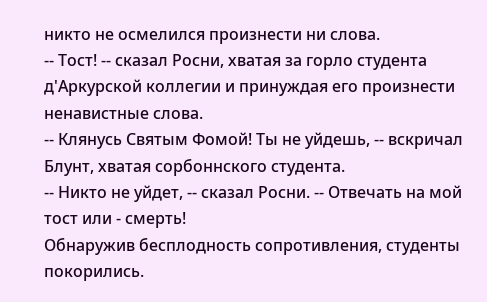никто не осмелился произнести ни слова.
-- Тост! -- сказал Росни, хватая за горло студента д'Аркурской коллегии и принуждая его произнести ненавистные слова.
-- Клянусь Святым Фомой! Ты не уйдешь, -- вскричал Блунт, хватая сорбоннского студента.
-- Никто не уйдет, -- сказал Росни. -- Отвечать на мой тост или - смерть!
Обнаружив бесплодность сопротивления, студенты покорились.